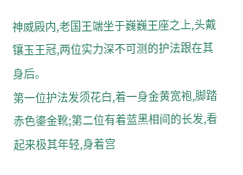神威殿内,老国王端坐于巍巍王座之上,头戴镶玉王冠,两位实力深不可测的护法跟在其身后。
第一位护法发须花白,着一身金黄宽袍,脚踏赤色鎏金靴;第二位有着蓝黑相间的长发,看起来极其年轻,身着宫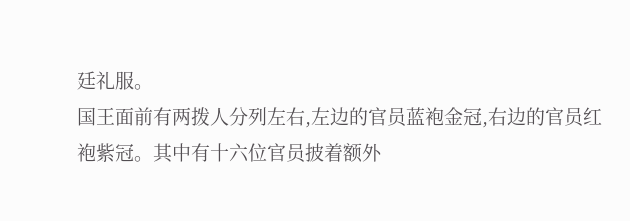廷礼服。
国王面前有两拨人分列左右,左边的官员蓝袍金冠,右边的官员红袍紫冠。其中有十六位官员披着额外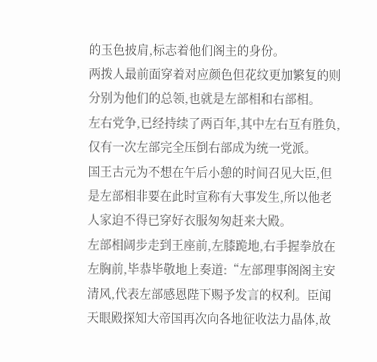的玉色披肩,标志着他们阁主的身份。
两拨人最前面穿着对应颜色但花纹更加繁复的则分别为他们的总领,也就是左部相和右部相。
左右党争,已经持续了两百年,其中左右互有胜负,仅有一次左部完全压倒右部成为统一党派。
国王古元为不想在午后小憩的时间召见大臣,但是左部相非要在此时宣称有大事发生,所以他老人家迫不得已穿好衣服匆匆赶来大殿。
左部相阔步走到王座前,左膝跪地,右手握拳放在左胸前,毕恭毕敬地上奏道:“左部理事阁阁主安清风,代表左部感恩陛下赐予发言的权利。臣闻天眼殿探知大帝国再次向各地征收法力晶体,故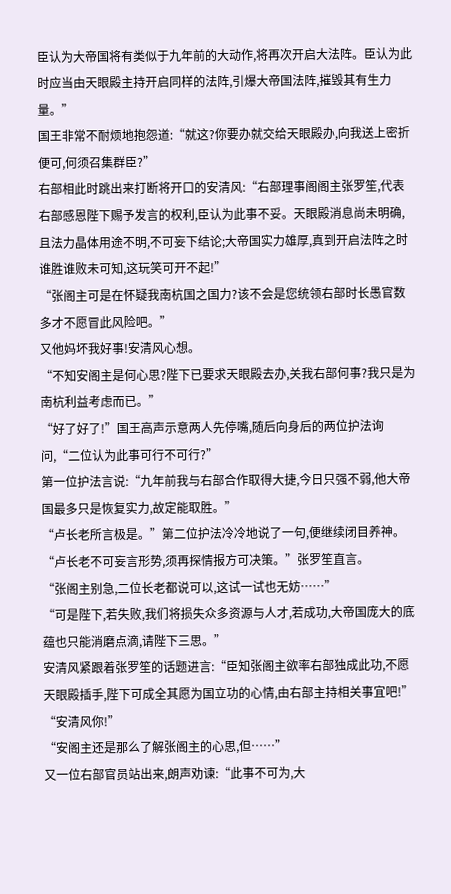臣认为大帝国将有类似于九年前的大动作,将再次开启大法阵。臣认为此时应当由天眼殿主持开启同样的法阵,引爆大帝国法阵,摧毁其有生力量。”
国王非常不耐烦地抱怨道:“就这?你要办就交给天眼殿办,向我送上密折便可,何须召集群臣?”
右部相此时跳出来打断将开口的安清风:“右部理事阁阁主张罗笙,代表右部感恩陛下赐予发言的权利,臣认为此事不妥。天眼殿消息尚未明确,且法力晶体用途不明,不可妄下结论;大帝国实力雄厚,真到开启法阵之时谁胜谁败未可知,这玩笑可开不起!”
“张阁主可是在怀疑我南杭国之国力?该不会是您统领右部时长愚官数多才不愿冒此风险吧。”
又他妈坏我好事!安清风心想。
“不知安阁主是何心思?陛下已要求天眼殿去办,关我右部何事?我只是为南杭利益考虑而已。”
“好了好了!”国王高声示意两人先停嘴,随后向身后的两位护法询问,“二位认为此事可行不可行?”
第一位护法言说:“九年前我与右部合作取得大捷,今日只强不弱,他大帝国最多只是恢复实力,故定能取胜。”
“卢长老所言极是。”第二位护法冷冷地说了一句,便继续闭目养神。
“卢长老不可妄言形势,须再探情报方可决策。”张罗笙直言。
“张阁主别急,二位长老都说可以,这试一试也无妨……”
“可是陛下,若失败,我们将损失众多资源与人才,若成功,大帝国庞大的底蕴也只能消磨点滴,请陛下三思。”
安清风紧跟着张罗笙的话题进言:“臣知张阁主欲率右部独成此功,不愿天眼殿插手,陛下可成全其愿为国立功的心情,由右部主持相关事宜吧!”
“安清风你!”
“安阁主还是那么了解张阁主的心思,但……”
又一位右部官员站出来,朗声劝谏:“此事不可为,大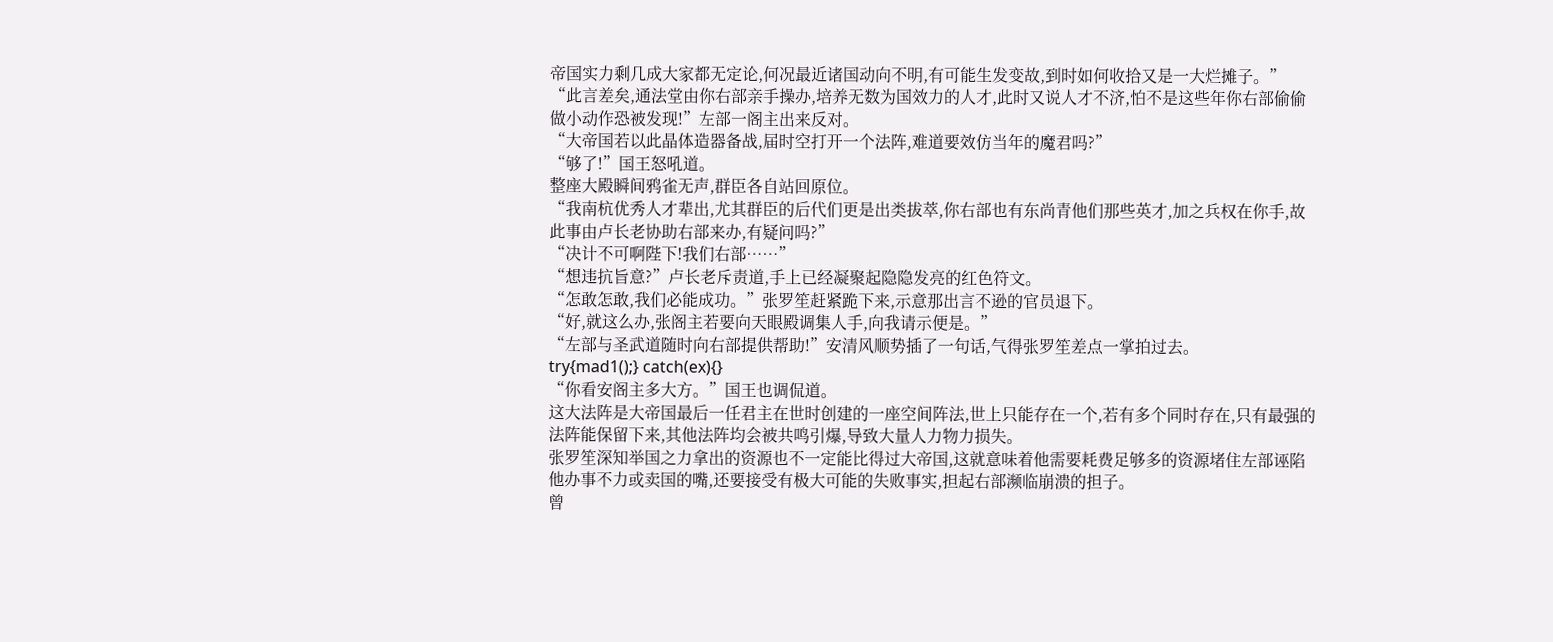帝国实力剩几成大家都无定论,何况最近诸国动向不明,有可能生发变故,到时如何收拾又是一大烂摊子。”
“此言差矣,通法堂由你右部亲手操办,培养无数为国效力的人才,此时又说人才不济,怕不是这些年你右部偷偷做小动作恐被发现!”左部一阁主出来反对。
“大帝国若以此晶体造器备战,届时空打开一个法阵,难道要效仿当年的魔君吗?”
“够了!”国王怒吼道。
整座大殿瞬间鸦雀无声,群臣各自站回原位。
“我南杭优秀人才辈出,尤其群臣的后代们更是出类拔萃,你右部也有东尚青他们那些英才,加之兵权在你手,故此事由卢长老协助右部来办,有疑问吗?”
“决计不可啊陛下!我们右部……”
“想违抗旨意?”卢长老斥责道,手上已经凝聚起隐隐发亮的红色符文。
“怎敢怎敢,我们必能成功。”张罗笙赶紧跪下来,示意那出言不逊的官员退下。
“好,就这么办,张阁主若要向天眼殿调集人手,向我请示便是。”
“左部与圣武道随时向右部提供帮助!”安清风顺势插了一句话,气得张罗笙差点一掌拍过去。
try{mad1();} catch(ex){}
“你看安阁主多大方。”国王也调侃道。
这大法阵是大帝国最后一任君主在世时创建的一座空间阵法,世上只能存在一个,若有多个同时存在,只有最强的法阵能保留下来,其他法阵均会被共鸣引爆,导致大量人力物力损失。
张罗笙深知举国之力拿出的资源也不一定能比得过大帝国,这就意味着他需要耗费足够多的资源堵住左部诬陷他办事不力或卖国的嘴,还要接受有极大可能的失败事实,担起右部濒临崩溃的担子。
曾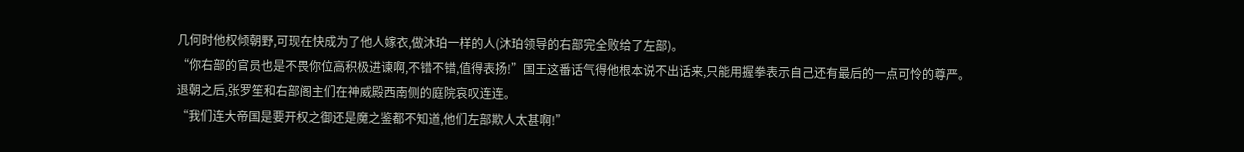几何时他权倾朝野,可现在快成为了他人嫁衣,做沐珀一样的人(沐珀领导的右部完全败给了左部)。
“你右部的官员也是不畏你位高积极进谏啊,不错不错,值得表扬!”国王这番话气得他根本说不出话来,只能用握拳表示自己还有最后的一点可怜的尊严。
退朝之后,张罗笙和右部阁主们在神威殿西南侧的庭院哀叹连连。
“我们连大帝国是要开权之御还是魔之鉴都不知道,他们左部欺人太甚啊!”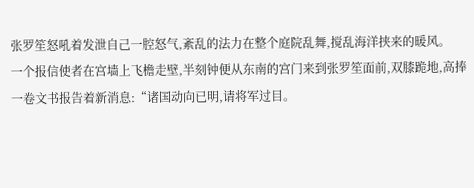张罗笙怒吼着发泄自己一腔怒气,紊乱的法力在整个庭院乱舞,搅乱海洋挟来的暖风。
一个报信使者在宫墙上飞檐走壁,半刻钟便从东南的宫门来到张罗笙面前,双膝跪地,高捧一卷文书报告着新消息:“诸国动向已明,请将军过目。